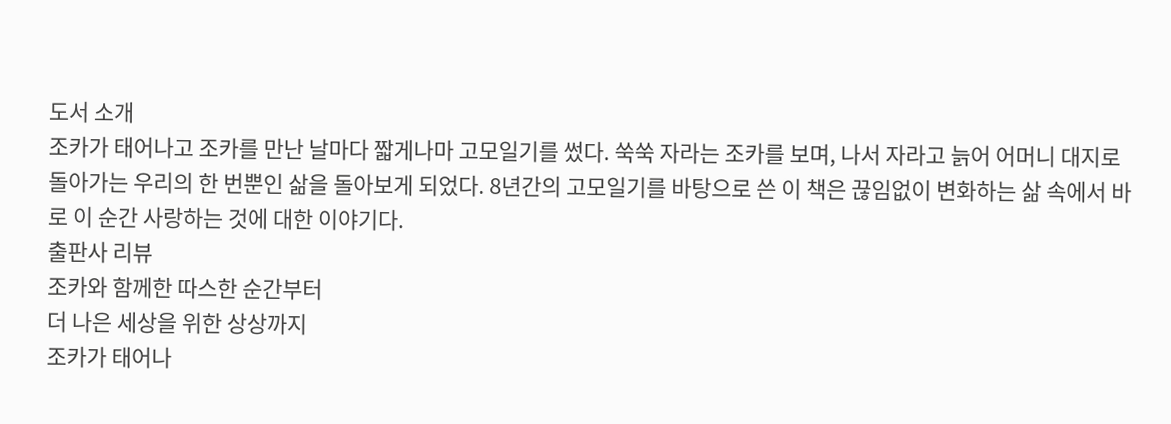도서 소개
조카가 태어나고 조카를 만난 날마다 짧게나마 고모일기를 썼다. 쑥쑥 자라는 조카를 보며, 나서 자라고 늙어 어머니 대지로 돌아가는 우리의 한 번뿐인 삶을 돌아보게 되었다. 8년간의 고모일기를 바탕으로 쓴 이 책은 끊임없이 변화하는 삶 속에서 바로 이 순간 사랑하는 것에 대한 이야기다.
출판사 리뷰
조카와 함께한 따스한 순간부터
더 나은 세상을 위한 상상까지
조카가 태어나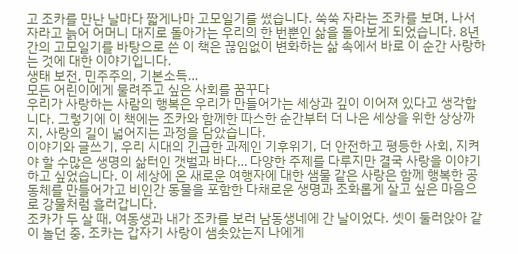고 조카를 만난 날마다 짧게나마 고모일기를 썼습니다. 쑥쑥 자라는 조카를 보며, 나서 자라고 늙어 어머니 대지로 돌아가는 우리의 한 번뿐인 삶을 돌아보게 되었습니다. 8년간의 고모일기를 바탕으로 쓴 이 책은 끊임없이 변화하는 삶 속에서 바로 이 순간 사랑하는 것에 대한 이야기입니다.
생태 보전, 민주주의, 기본소득…
모든 어린이에게 물려주고 싶은 사회를 꿈꾸다
우리가 사랑하는 사람의 행복은 우리가 만들어가는 세상과 깊이 이어져 있다고 생각합니다. 그렇기에 이 책에는 조카와 함께한 따스한 순간부터 더 나은 세상을 위한 상상까지, 사랑의 길이 넓어지는 과정을 담았습니다.
이야기와 글쓰기, 우리 시대의 긴급한 과제인 기후위기, 더 안전하고 평등한 사회, 지켜야 할 수많은 생명의 삶터인 갯벌과 바다… 다양한 주제를 다루지만 결국 사랑을 이야기하고 싶었습니다. 이 세상에 온 새로운 여행자에 대한 샘물 같은 사랑은 함께 행복한 공동체를 만들어가고 비인간 동물을 포함한 다채로운 생명과 조화롭게 살고 싶은 마음으로 강물처럼 흘러갑니다.
조카가 두 살 때, 여동생과 내가 조카를 보러 남동생네에 간 날이었다. 셋이 둘러앉아 같이 놀던 중, 조카는 갑자기 사랑이 샘솟았는지 나에게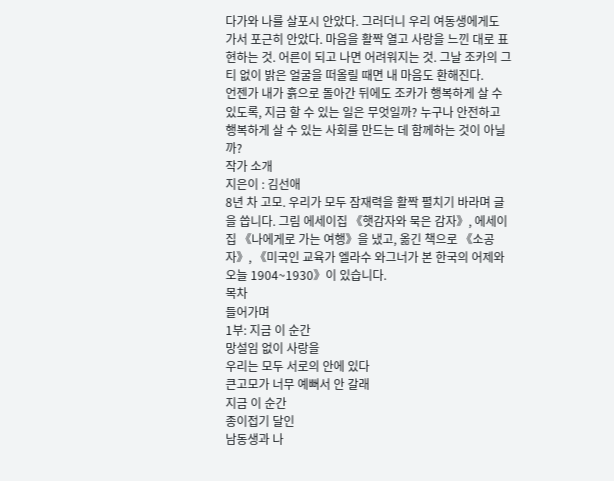다가와 나를 살포시 안았다. 그러더니 우리 여동생에게도 가서 포근히 안았다. 마음을 활짝 열고 사랑을 느낀 대로 표현하는 것. 어른이 되고 나면 어려워지는 것. 그날 조카의 그 티 없이 밝은 얼굴을 떠올릴 때면 내 마음도 환해진다.
언젠가 내가 흙으로 돌아간 뒤에도 조카가 행복하게 살 수 있도록, 지금 할 수 있는 일은 무엇일까? 누구나 안전하고 행복하게 살 수 있는 사회를 만드는 데 함께하는 것이 아닐까?
작가 소개
지은이 : 김선애
8년 차 고모. 우리가 모두 잠재력을 활짝 펼치기 바라며 글을 씁니다. 그림 에세이집 《햇감자와 묵은 감자》, 에세이집 《나에게로 가는 여행》을 냈고, 옮긴 책으로 《소공자》, 《미국인 교육가 엘라수 와그너가 본 한국의 어제와 오늘 1904~1930》이 있습니다.
목차
들어가며
1부: 지금 이 순간
망설임 없이 사랑을
우리는 모두 서로의 안에 있다
큰고모가 너무 예뻐서 안 갈래
지금 이 순간
종이접기 달인
남동생과 나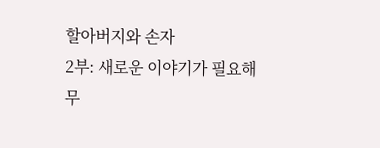할아버지와 손자
2부: 새로운 이야기가 필요해
무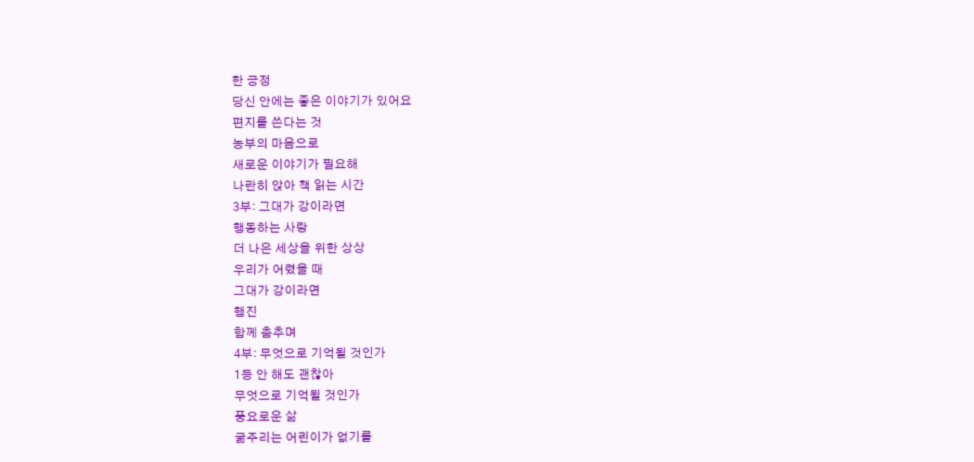한 긍정
당신 안에는 좋은 이야기가 있어요
편지를 쓴다는 것
농부의 마음으로
새로운 이야기가 필요해
나란히 앉아 책 읽는 시간
3부: 그대가 강이라면
행동하는 사랑
더 나은 세상을 위한 상상
우리가 어렸을 때
그대가 강이라면
행진
함께 춤추며
4부: 무엇으로 기억될 것인가
1등 안 해도 괜찮아
무엇으로 기억될 것인가
풍요로운 삶
굶주리는 어린이가 없기를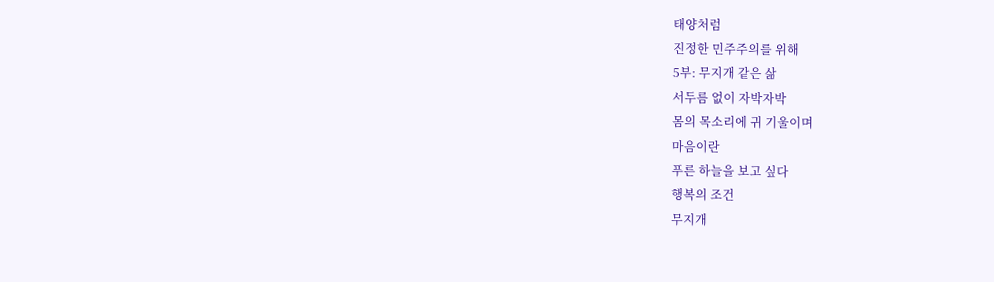태양처럼
진정한 민주주의를 위해
5부: 무지개 같은 삶
서두름 없이 자박자박
몸의 목소리에 귀 기울이며
마음이란
푸른 하늘을 보고 싶다
행복의 조건
무지개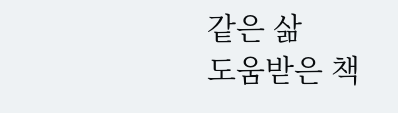같은 삶
도움받은 책